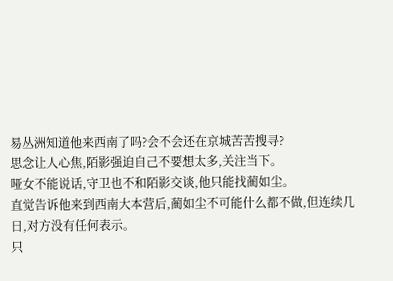易丛洲知道他来西南了吗?会不会还在京城苦苦搜寻?
思念让人心焦,陌影强迫自己不要想太多,关注当下。
哑女不能说话,守卫也不和陌影交谈,他只能找蔺如尘。
直觉告诉他来到西南大本营后,蔺如尘不可能什么都不做,但连续几日,对方没有任何表示。
只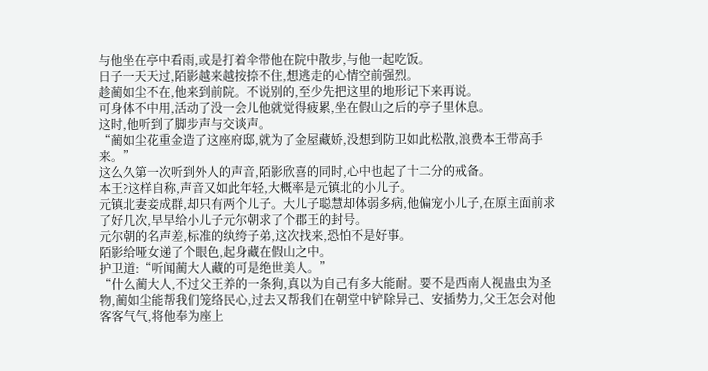与他坐在亭中看雨,或是打着伞带他在院中散步,与他一起吃饭。
日子一天天过,陌影越来越按捺不住,想逃走的心情空前强烈。
趁蔺如尘不在,他来到前院。不说别的,至少先把这里的地形记下来再说。
可身体不中用,活动了没一会儿他就觉得疲累,坐在假山之后的亭子里休息。
这时,他听到了脚步声与交谈声。
“蔺如尘花重金造了这座府邸,就为了金屋藏娇,没想到防卫如此松散,浪费本王带高手来。”
这么久第一次听到外人的声音,陌影欣喜的同时,心中也起了十二分的戒备。
本王?这样自称,声音又如此年轻,大概率是元镇北的小儿子。
元镇北妻妾成群,却只有两个儿子。大儿子聪慧却体弱多病,他偏宠小儿子,在原主面前求了好几次,早早给小儿子元尔朝求了个郡王的封号。
元尔朝的名声差,标准的纨绔子弟,这次找来,恐怕不是好事。
陌影给哑女递了个眼色,起身藏在假山之中。
护卫道:“听闻蔺大人藏的可是绝世美人。”
“什么蔺大人,不过父王养的一条狗,真以为自己有多大能耐。要不是西南人视蛊虫为圣物,蔺如尘能帮我们笼络民心,过去又帮我们在朝堂中铲除异己、安插势力,父王怎会对他客客气气,将他奉为座上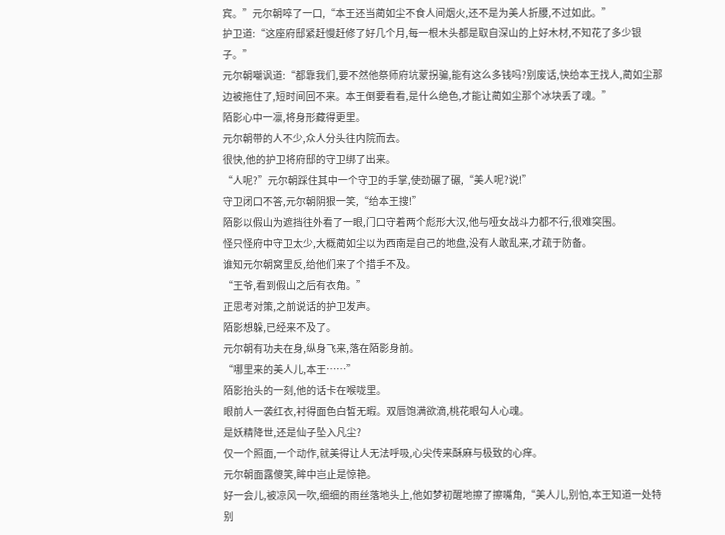宾。”元尔朝啐了一口,“本王还当蔺如尘不食人间烟火,还不是为美人折腰,不过如此。”
护卫道:“这座府邸紧赶慢赶修了好几个月,每一根木头都是取自深山的上好木材,不知花了多少银子。”
元尔朝嘲讽道:“都靠我们,要不然他祭师府坑蒙拐骗,能有这么多钱吗?别废话,快给本王找人,蔺如尘那边被拖住了,短时间回不来。本王倒要看看,是什么绝色,才能让蔺如尘那个冰块丢了魂。”
陌影心中一凛,将身形藏得更里。
元尔朝带的人不少,众人分头往内院而去。
很快,他的护卫将府邸的守卫绑了出来。
“人呢?”元尔朝踩住其中一个守卫的手掌,使劲碾了碾,“美人呢?说!”
守卫闭口不答,元尔朝阴狠一笑,“给本王搜!”
陌影以假山为遮挡往外看了一眼,门口守着两个彪形大汉,他与哑女战斗力都不行,很难突围。
怪只怪府中守卫太少,大概蔺如尘以为西南是自己的地盘,没有人敢乱来,才疏于防备。
谁知元尔朝窝里反,给他们来了个措手不及。
“王爷,看到假山之后有衣角。”
正思考对策,之前说话的护卫发声。
陌影想躲,已经来不及了。
元尔朝有功夫在身,纵身飞来,落在陌影身前。
“哪里来的美人儿,本王……”
陌影抬头的一刻,他的话卡在喉咙里。
眼前人一袭红衣,衬得面色白皙无暇。双唇饱满欲滴,桃花眼勾人心魂。
是妖精降世,还是仙子坠入凡尘?
仅一个照面,一个动作,就美得让人无法呼吸,心尖传来酥麻与极致的心痒。
元尔朝面露傻笑,眸中岂止是惊艳。
好一会儿,被凉风一吹,细细的雨丝落地头上,他如梦初醒地擦了擦嘴角,“美人儿,别怕,本王知道一处特别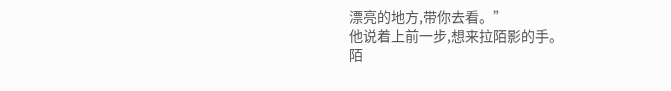漂亮的地方,带你去看。”
他说着上前一步,想来拉陌影的手。
陌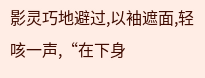影灵巧地避过,以袖遮面,轻咳一声,“在下身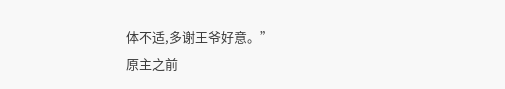体不适,多谢王爷好意。”
原主之前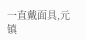一直戴面具,元镇